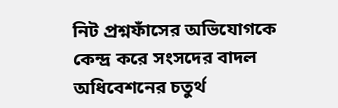নিট প্রশ্নফাঁসের অভিযোগকে কেন্দ্র করে সংসদের বাদল অধিবেশনের চতুর্থ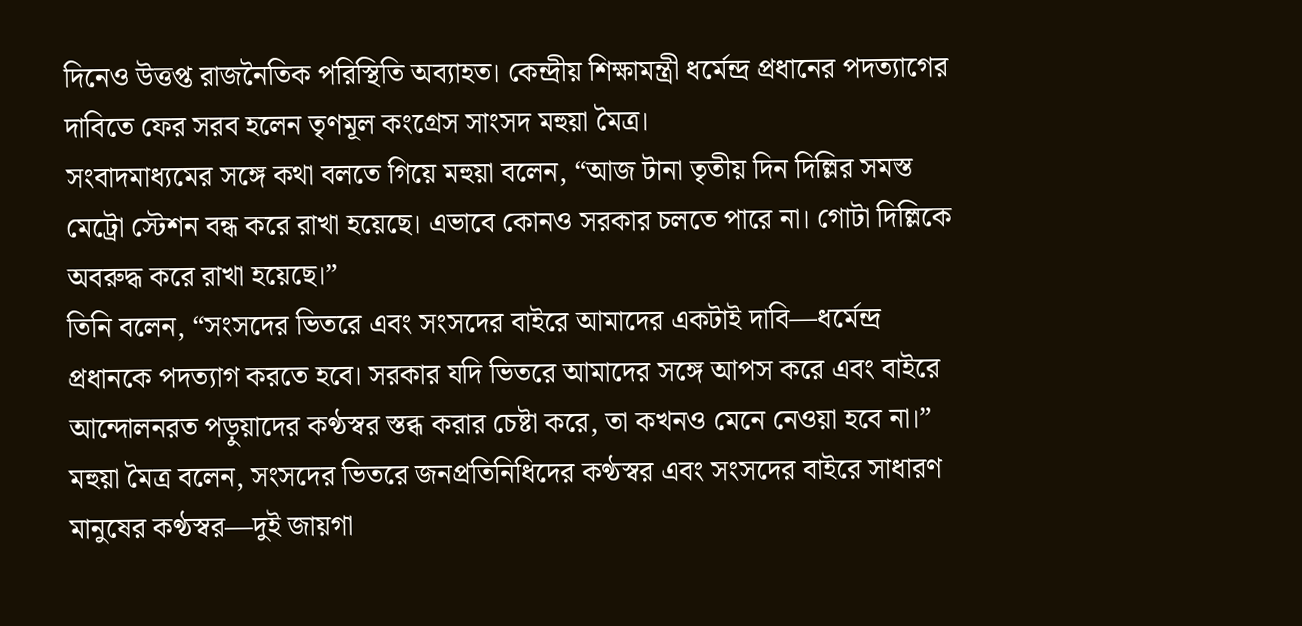দিনেও উত্তপ্ত রাজনৈতিক পরিস্থিতি অব্যাহত। কেন্দ্রীয় শিক্ষামন্ত্রী ধর্মেন্দ্র প্রধানের পদত্যাগের দাবিতে ফের সরব হলেন তৃণমূল কংগ্রেস সাংসদ মহুয়া মৈত্র।
সংবাদমাধ্যমের সঙ্গে কথা বলতে গিয়ে মহুয়া বলেন, “আজ টানা তৃতীয় দিন দিল্লির সমস্ত মেট্রো স্টেশন বন্ধ করে রাখা হয়েছে। এভাবে কোনও সরকার চলতে পারে না। গোটা দিল্লিকে অবরুদ্ধ করে রাখা হয়েছে।”
তিনি বলেন, “সংসদের ভিতরে এবং সংসদের বাইরে আমাদের একটাই দাবি—ধর্মেন্দ্র প্রধানকে পদত্যাগ করতে হবে। সরকার যদি ভিতরে আমাদের সঙ্গে আপস করে এবং বাইরে আন্দোলনরত পড়ুয়াদের কণ্ঠস্বর স্তব্ধ করার চেষ্টা করে, তা কখনও মেনে নেওয়া হবে না।”
মহুয়া মৈত্র বলেন, সংসদের ভিতরে জনপ্রতিনিধিদের কণ্ঠস্বর এবং সংসদের বাইরে সাধারণ মানুষের কণ্ঠস্বর—দুই জায়গা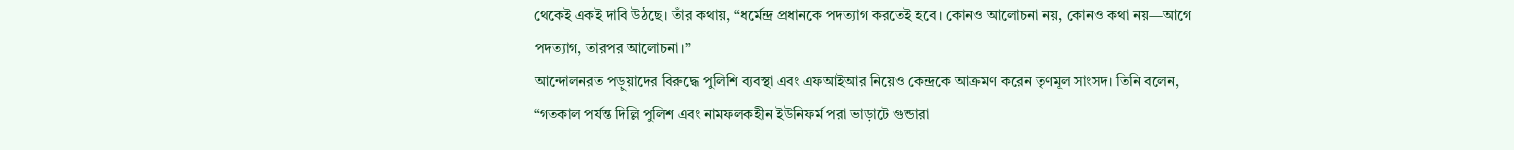থেকেই একই দাবি উঠছে। তাঁর কথায়, “ধর্মেন্দ্র প্রধানকে পদত্যাগ করতেই হবে। কোনও আলোচনা নয়, কোনও কথা নয়—আগে পদত্যাগ, তারপর আলোচনা।”
আন্দোলনরত পড়ুয়াদের বিরুদ্ধে পুলিশি ব্যবস্থা এবং এফআইআর নিয়েও কেন্দ্রকে আক্রমণ করেন তৃণমূল সাংসদ। তিনি বলেন, “গতকাল পর্যন্ত দিল্লি পুলিশ এবং নামফলকহীন ইউনিফর্ম পরা ভাড়াটে গুন্ডারা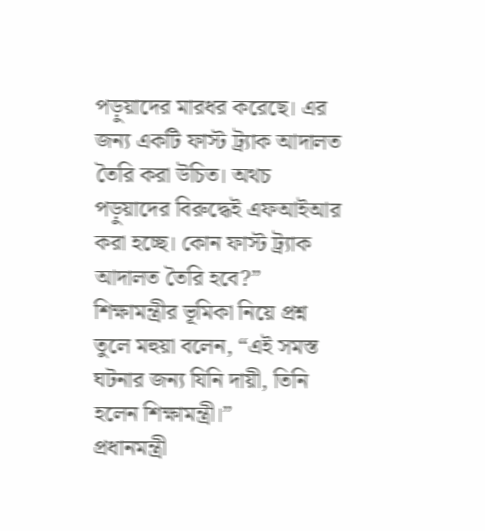পড়ুয়াদের মারধর করেছে। এর জন্য একটি ফাস্ট ট্র্যাক আদালত তৈরি করা উচিত। অথচ পড়ুয়াদের বিরুদ্ধেই এফআইআর করা হচ্ছে। কোন ফাস্ট ট্র্যাক আদালত তৈরি হবে?”
শিক্ষামন্ত্রীর ভূমিকা নিয়ে প্রশ্ন তুলে মহুয়া বলেন, “এই সমস্ত ঘটনার জন্য যিনি দায়ী, তিনি হলেন শিক্ষামন্ত্রী।”
প্রধানমন্ত্রী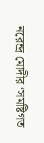নরেন্দ্র মোদীর ‘সমষ্টিগত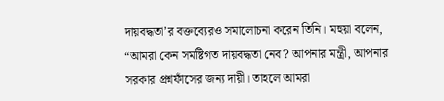দায়বদ্ধতা’র বক্তব্যেরও সমালোচনা করেন তিনি। মহুয়া বলেন, “আমরা কেন সমষ্টিগত দায়বদ্ধতা নেব? আপনার মন্ত্রী, আপনার সরকার প্রশ্নফাঁসের জন্য দায়ী। তাহলে আমরা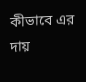কীভাবে এর দায়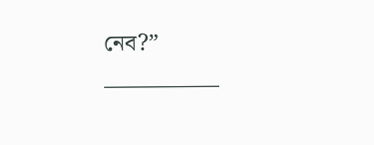নেব?”
—————